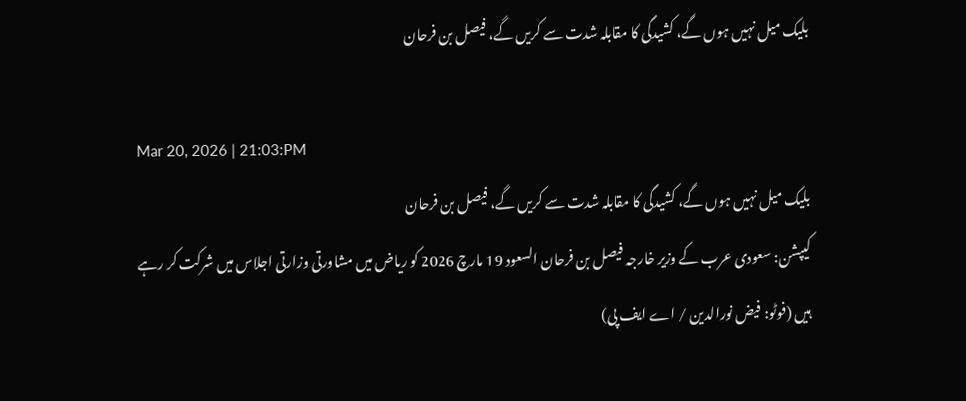بلیک میل نہیں ہوں گے، کشیدگی کا مقابلہ شدت سے کریں گے، فیصل بن فرحان

Mar 20, 2026 | 21:03:PM
بلیک میل نہیں ہوں گے، کشیدگی کا مقابلہ شدت سے کریں گے، فیصل بن فرحان
کیپشن: سعودی عرب کے وزیر خارجہ فیصل بن فرحان السعود 19 مارچ 2026 کو ریاض میں مشاورتی وزارتی اجلاس میں شرکت کر رہے ہیں (فوٹو: فیض نورالدین / اے ایف پی)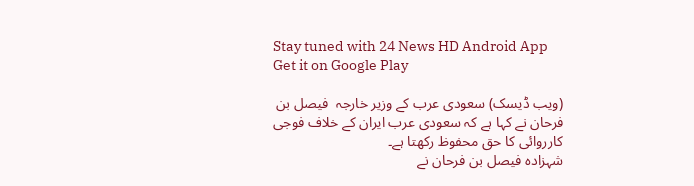Stay tuned with 24 News HD Android App
Get it on Google Play

(ویب ڈیسک) سعودی عرب کے وزیر خارجہ  فیصل بن فرحان نے کہا ہے کہ سعودی عرب ایران کے خلاف فوجی کارروائی کا حق محفوظ رکھتا ہے۔
شہزادہ فیصل بن فرحان نے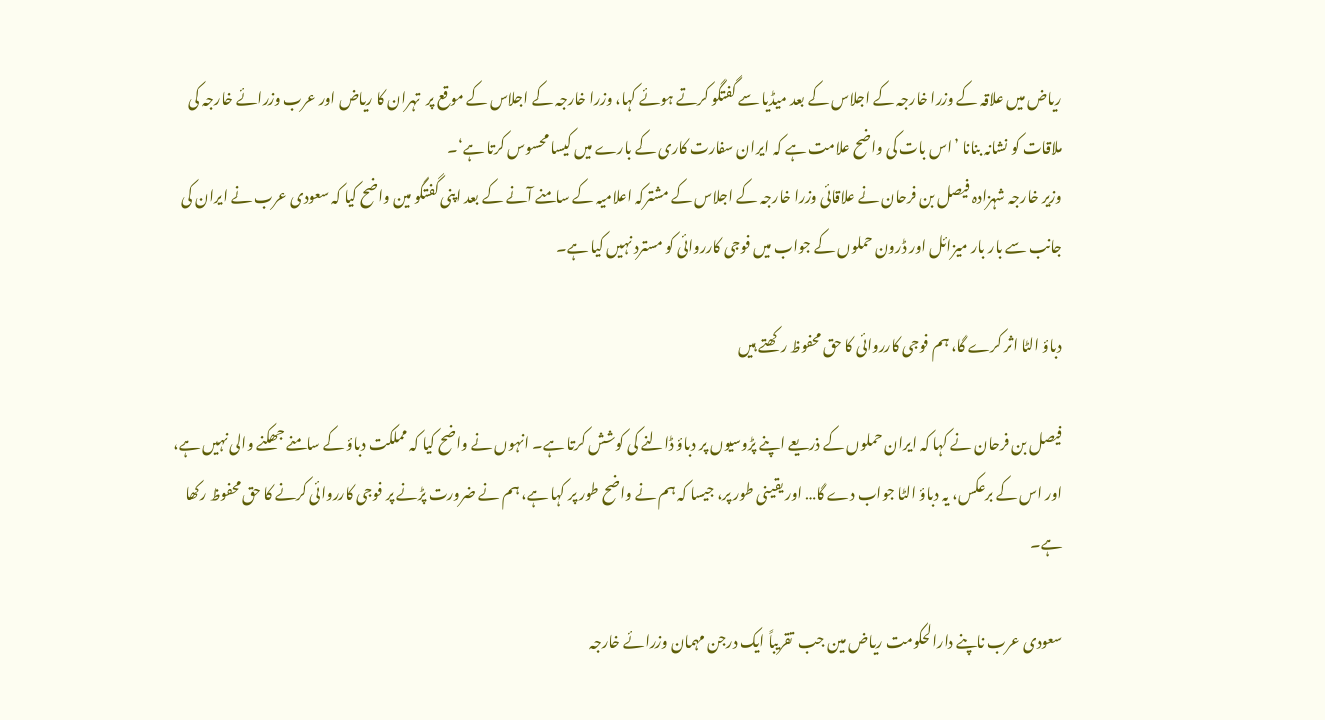ریاض میں علاقہ کے وزرا خارجہ کے اجلاس کے بعد میڈیا سے گفتگو کرتے ہوئے کہا، وزرا خارجہ کے اجلاس کے موقع پر  تہران کا ریاض اور عرب وزرائے خارجہ کی ملاقات کو نشانہ بنانا ’اس بات کی واضح علامت ہے کہ ایران سفارت کاری کے بارے میں کیسا محسوس کرتا ہے‘۔
وزیر خارجہ شہزادہ فیصل بن فرحان نے علاقائی وزرا خارجہ کے اجلاس کے مشترکہ اعلامیہ کے سامنے آنے کے بعد اپنی گفتگو مین واضح کیا کہ سعودی عرب نے ایران کی جانب سے بار بار میزائل اور ڈرون حملوں کے جواب میں فوجی کارروائی کو مسترد نہیں کیا ہے۔

دباؤ الٹا اثر کرے گا، ہم فوجی کارروائی کا حق محفوظ رکھتے ہیں

فیصل بن فرحان نے کہا کہ ایران حملوں کے ذریعے اپنے پڑوسیوں پر دباؤ ڈالنے کی کوشش کرتا ہے۔ انہوں نے واضح کیا کہ مملکت دباؤ کے سامنے جھکنے والی نہیں ہے، اور اس کے برعکس، یہ دباؤ الٹا جواب دے گا… اور یقینی طور پر، جیسا کہ ہم نے واضح طور پر کہا ہے، ہم نے ضرورت پڑنے پر فوجی کارروائی کرنے کا حق محفوظ رکھا ہے۔

سعودی عرب ناپنے دارالحکومت ریاض مین جب  تقریباً ایک درجن مہمان وزرائے خارجہ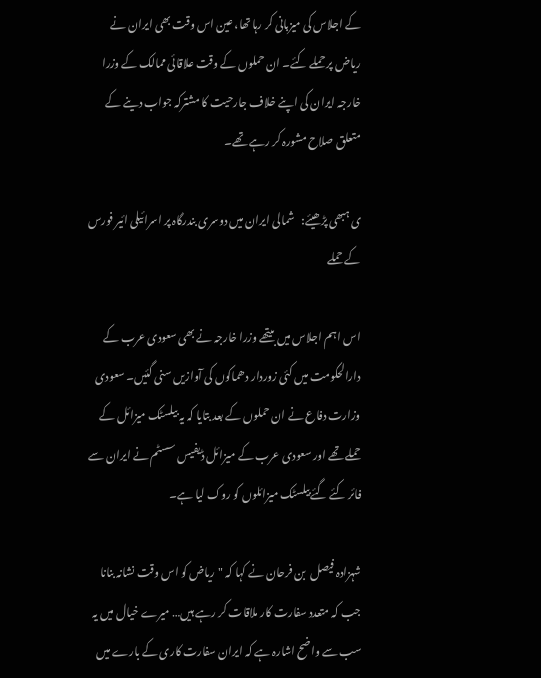کے اجلاس کی میزبانی کر رہا تھا، عین اس وقت بھی ایران نے ریاض پر حملے کئے۔ ان حملوں کے وقت علاقائی ممالک کے وزرا خارجہ ایران کی اپنے خلاف جارحیت کا مشترکہ جواب دینے کے متعلق صلاح مشورہ کر رہے تھے۔

ی ہبھی پڑھیئے:   شمالی ایران میں دوسری بندرگاہ پر اسرائیلی ائیر فورس کے حملے

اس اہم اجلاس میں بیتھے وزرا خارجہ نے بھی سعودی عرب کے  دارالحکومت میں کئی زوردار دھماکوں کی آوازیں سنی گئیں۔ سعودی وزارت دفاع نے ان حملوں کے بعد بتایا کہ یہ بیلسٹک میزائل کے حملے تھے اور سعودی عرب کے میزائل ڈیفیس سسٹم نے ایران سے فائر کئے گئےبیلسٹک میزائلوں کو روک لیا ہے۔

شہزادہ فیصل  بن فرحان نے کہا کہ "ریاض کو اس وقت نشانہ بنانا جب کہ متعدد سفارت کار ملاقات کر رہے ہیں… میرے خیال میں یہ سب سے واضح اشارہ ہے کہ ایران سفارت کاری کے بارے میں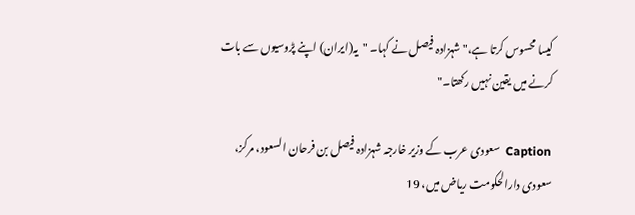کیسا محسوس کرتا ہے،" شہزادہ فیصل نے کہا۔ "یہ(ایران) اپنے پڑوسیوں سے بات کرنے میں یقین نہیں رکھتا۔"

Caption  سعودی عرب کے وزیر خارجہ شہزادہ فیصل بن فرحان السعود، مرکز، سعودی دارالحکومت ریاض میں، 19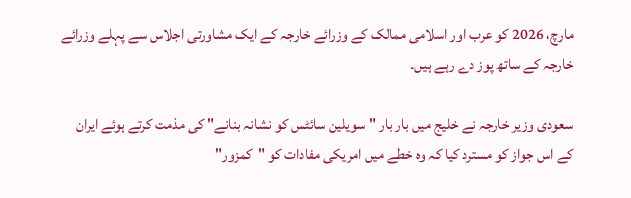مارچ، 2026 کو عرب اور اسلامی ممالک کے وزرائے خارجہ کے ایک مشاورتی اجلاس سے پہلے وزرائے خارجہ کے ساتھ پوز دے رہے ہیں۔

سعودی وزیر خارجہ نے خلیج میں بار بار "سویلین سائٹس کو نشانہ بنانے" کی مذمت کرتے ہوئے ایران کے اس جواز کو مسترد کیا کہ وہ خطے میں امریکی مفادات کو "کمزور"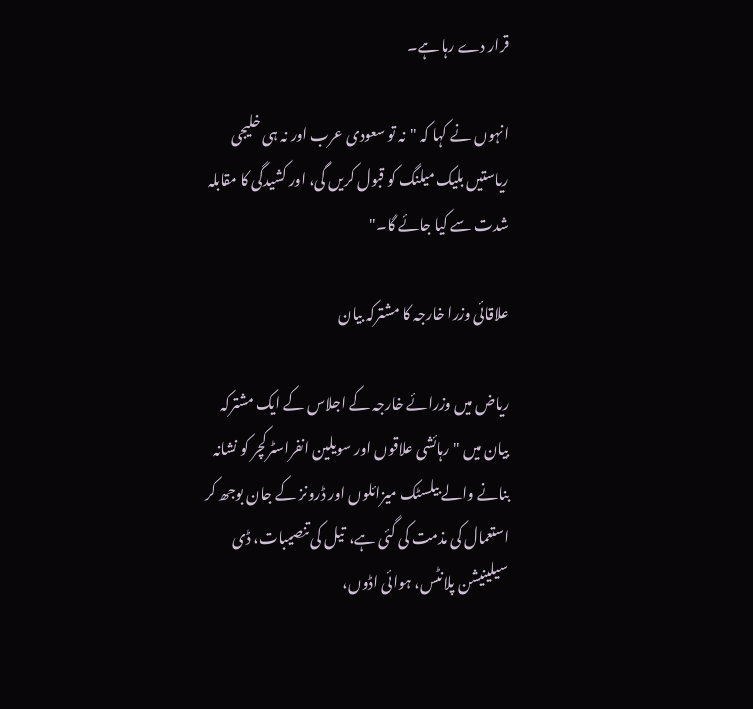قرار دے رہا ہے۔

انہوں نے کہا کہ "نہ تو سعودی عرب اور نہ ہی خلیجی ریاستیں بلیک میلنگ کو قبول کریں گی، اور کشیدگی کا مقابلہ شدت سے کیا جائے گا۔"

علاقائی وزرا خارجہ کا مشترکہ بیان

ریاض میں وزرائے خارجہ کے اجلاس کے ایک مشترکہ بیان میں "رہائشی علاقوں اور سویلین انفراسٹرکچر کو نشانہ بنانے والے بیلسٹک میزائلوں اور ڈرونز کے جان بوجھ کر استعمال کی مذمت کی گئی ہے،  تیل کی تنصیبات، ڈی سیلینیشن پلانٹس، ہوائی اڈوں،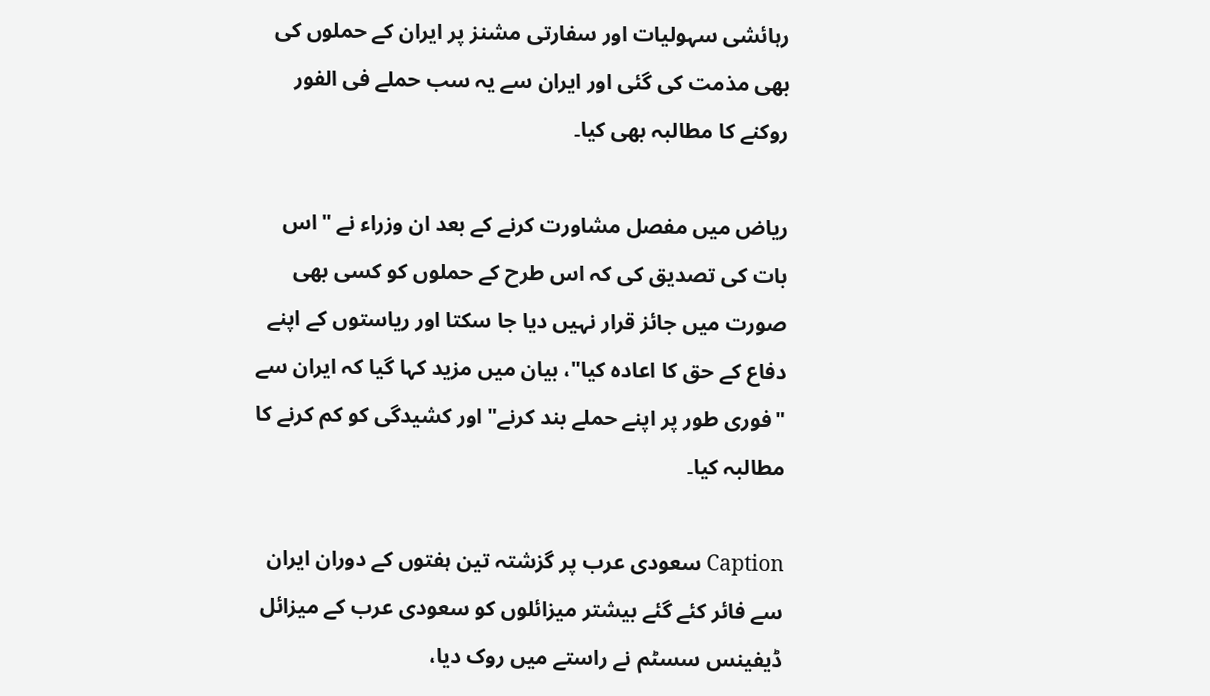رہائشی سہولیات اور سفارتی مشنز پر ایران کے حملوں کی بھی مذمت کی گئی اور ایران سے یہ سب حملے فی الفور روکنے کا مطالبہ بھی کیا۔

ریاض میں مفصل مشاورت کرنے کے بعد ان وزراء نے "اس بات کی تصدیق کی کہ اس طرح کے حملوں کو کسی بھی صورت میں جائز قرار نہیں دیا جا سکتا اور ریاستوں کے اپنے دفاع کے حق کا اعادہ کیا"، بیان میں مزید کہا گیا کہ ایران سے "فوری طور پر اپنے حملے بند کرنے" اور کشیدگی کو کم کرنے کا مطالبہ کیا۔

Caption سعودی عرب پر گزشتہ تین ہفتوں کے دوران ایران سے فائر کئے گئے بیشتر میزائلوں کو سعودی عرب کے میزائل ڈیفینس سسٹم نے راستے میں روک دیا،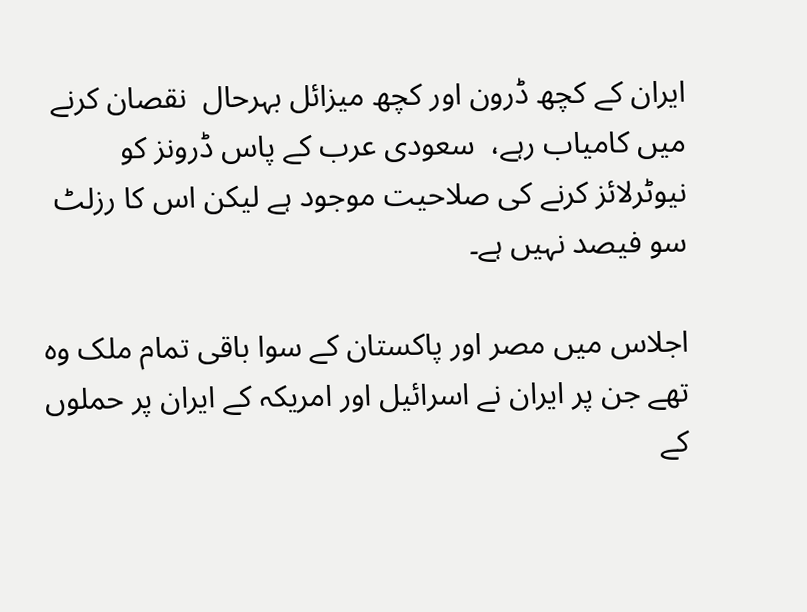ایران کے کچھ ڈرون اور کچھ میزائل بہرحال  نقصان کرنے میں کامیاب رہے،  سعودی عرب کے پاس ڈرونز کو  نیوٹرلائز کرنے کی صلاحیت موجود ہے لیکن اس کا رزلٹ سو فیصد نہیں ہے۔

اجلاس میں مصر اور پاکستان کے سوا باقی تمام ملک وہ تھے جن پر ایران نے اسرائیل اور امریکہ کے ایران پر حملوں کے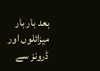بعد بار بار میزائلوں اور ڈرونز سے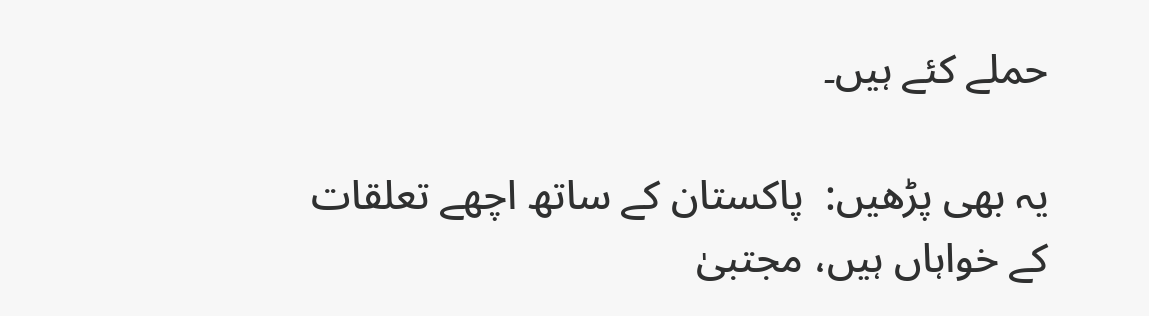حملے کئے ہیں۔

یہ بھی پڑھیں:  پاکستان کے ساتھ اچھے تعلقات کے خواہاں ہیں، مجتبیٰ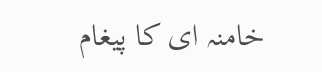خامنہ ای کا پیغام